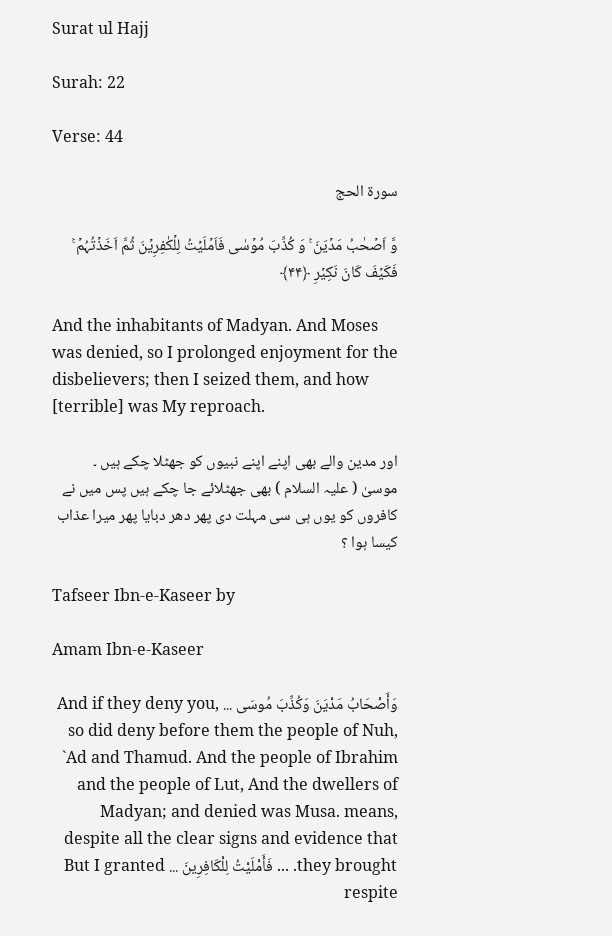Surat ul Hajj

Surah: 22

Verse: 44

سورة الحج

وَّ اَصۡحٰبُ مَدۡیَنَ ۚ وَ کُذِّبَ مُوۡسٰی فَاَمۡلَیۡتُ لِلۡکٰفِرِیۡنَ ثُمَّ اَخَذۡتُہُمۡ ۚ فَکَیۡفَ کَانَ نَکِیۡرِ ﴿۴۴﴾

And the inhabitants of Madyan. And Moses was denied, so I prolonged enjoyment for the disbelievers; then I seized them, and how [terrible] was My reproach.

اور مدین والے بھی اپنے اپنے نبیوں کو جھٹلا چکے ہیں ۔ موسیٰ ( علیہ السلام ) بھی جھٹلائے جا چکے ہیں پس میں نے کافروں کو یوں ہی سی مہلت دی پھر دھر دبایا پھر میرا عذاب کیسا ہوا ؟

Tafseer Ibn-e-Kaseer by

Amam Ibn-e-Kaseer

وَأَصْحَابُ مَدْيَنَ وَكُذِّبَ مُوسَى ... And if they deny you, so did deny before them the people of Nuh, `Ad and Thamud. And the people of Ibrahim and the people of Lut, And the dwellers of Madyan; and denied was Musa. means, despite all the clear signs and evidence that they brought. ... فَأَمْلَيْتُ لِلْكَافِرِينَ ... But I granted respite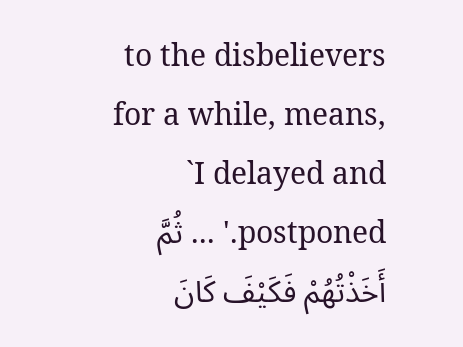to the disbelievers for a while, means, `I delayed and postponed.' ... ثُمَّ أَخَذْتُهُمْ فَكَيْفَ كَانَ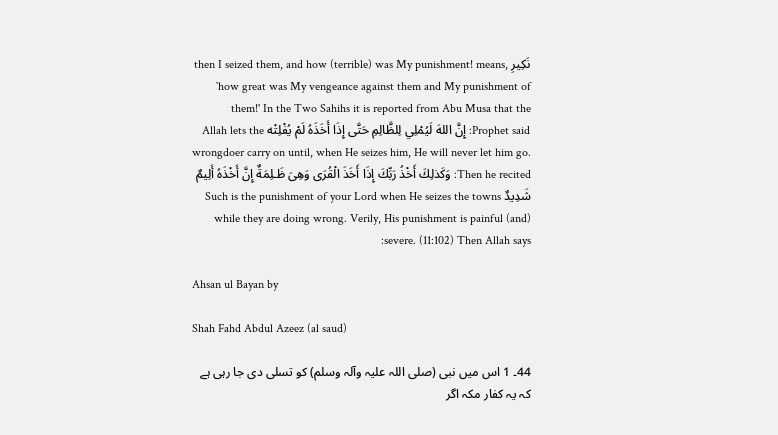نَكِيرِ then I seized them, and how (terrible) was My punishment! means, `how great was My vengeance against them and My punishment of them!' In the Two Sahihs it is reported from Abu Musa that the Prophet said: إِنَّ اللهَ لَيُمْلِي لِلظَّالِمِ حَتَّى إِذَا أَخَذَهُ لَمْ يُفْلِتْه Allah lets the wrongdoer carry on until, when He seizes him, He will never let him go. Then he recited: وَكَذلِكَ أَخْذُ رَبِّكَ إِذَا أَخَذَ الْقُرَى وَهِىَ ظَـلِمَةٌ إِنَّ أَخْذَهُ أَلِيمٌ شَدِيدٌ Such is the punishment of your Lord when He seizes the towns while they are doing wrong. Verily, His punishment is painful (and) severe. (11:102) Then Allah says:

Ahsan ul Bayan by

Shah Fahd Abdul Azeez (al saud)

44۔ 1 اس میں نبی (صلی اللہ علیہ وآلہ وسلم) کو تسلی دی جا رہی ہے کہ یہ کفار مکہ اگر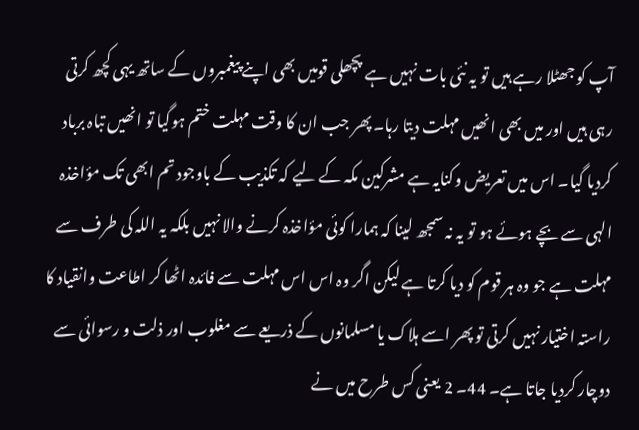آپ کو جھٹلا رہے ہیں تو یہ نئی بات نہیں ہے پچھلی قومیں بھی اپنے پیغمبروں کے ساتھ یہی کچھ کرتی رہی ہیں اور میں بھی انھیں مہلت دیتا رہا۔ پھر جب ان کا وقت مہلت ختم ہوگیا تو انھیں تباہ برباد کردیا گیا۔ اس میں تعریض وکنایہ ہے مشرکین مکہ کے لیے کہ تکذیب کے باوجود تم ابھی تک مؤاخذہ الہی سے بچے ہوئے ہو تو یہ نہ سمجھ لینا کہ ہمارا کوئی مؤاخذہ کرنے والا نہیں بلکہ یہ اللہ کی طرف سے مہلت ہے جو وہ ہر قوم کو دیا کرتا ہے لیکن اگر وہ اس اس مہلت سے فائدہ اٹھا کر اطاعت وانقیاد کا راستہ اختیار نہیں کرتی تو پھر اسے ہلاک یا مسلمانوں کے ذریعے سے مغلوب اور ذلت و رسوائی سے دوچار کردیا جاتا ہے۔ 44۔ 2 یعنی کس طرح میں نے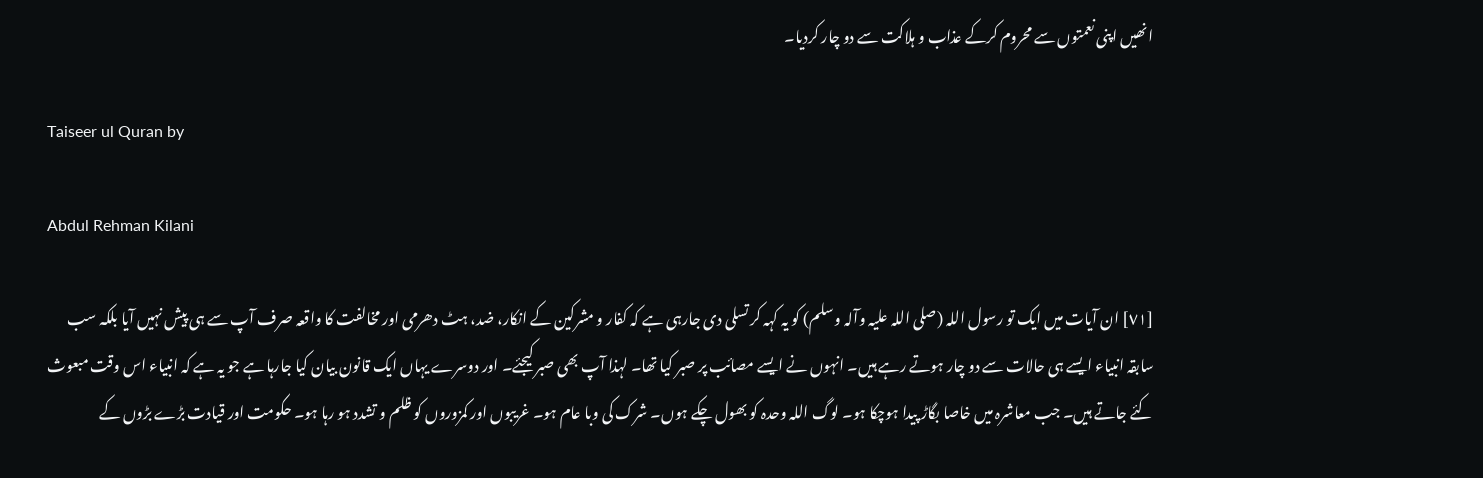انھیں اپنی نعمتوں سے محروم کرکے عذاب و ہلاکت سے دو چار کردیا۔

Taiseer ul Quran by

Abdul Rehman Kilani

[٧١] ان آیات میں ایک تو رسول اللہ (صلی اللہ علیہ وآلہ وسلم) کو یہ کہہ کر تسلی دی جارہی ہے کہ کفار و مشرکین کے انکار، ضد، ہٹ دھرمی اور مخالفت کا واقعہ صرف آپ سے ہی پیش نہیں آیا بلکہ سب سابقہ انبیاء ایسے ہی حالات سے دو چار ہوتے رہے ہیں۔ انہوں نے ایسے مصائب پر صبر کیا تھا۔ لہذا آپ بھی صبر کیجئے۔ اور دوسرے یہاں ایک قانون بیان کیا جارہا ہے جو یہ ہے کہ انبیاء اس وقت مبعوث کئے جاتے ہیں۔ جب معاشرہ میں خاصا بگاڑ پیدا ہوچکا ہو۔ لوگ اللہ وحدہ کو بھول چکے ہوں۔ شرک کی وبا عام ہو۔ غریبوں اور کمزوروں کو ظلم و تشدد ہو رہا ہو۔ حکومت اور قیادت بڑے بڑوں کے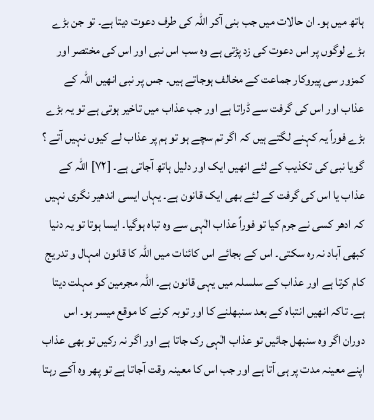ہاتھ میں ہو۔ ان حالات میں جب بنی آکر اللہ کی طرف دعوت دیتا ہے۔ تو جن بڑے بڑے لوگوں پر اس دعوت کی زد پڑتی ہے وہ سب اس نبی اور اس کی مختصر اور کمزور سی پیروکار جماعت کے مخالف ہوجاتے ہیں۔ جس پر نبی انھیں اللہ کے عذاب اور اس کی گرفت سے ڈراتا ہے اور جب عذاب میں تاخیر ہوتی ہے تو یہ بڑے بڑے فوراً یہ کہنے لگتے ہیں کہ اگر تم سچے ہو تو ہم پر عذاب لے کیوں نہیں آتے ؟ گویا نبی کی تکذیب کے لئے انھیں ایک اور دلیل ہاتھ آجاتی ہے۔ [٧٢] اللہ کے عذاب یا اس کی گرفت کے لئے بھی ایک قانون ہے۔ یہاں ایسی اندھیر نگری نہیں کہ ادھر کسی نے جرم کیا تو فوراً عذاب الٰہی سے وہ تباہ ہوگیا۔ ایسا ہوتا تو یہ دنیا کبھی آباد نہ رہ سکتی۔ اس کے بجائے اس کائنات میں اللہ کا قانون امہال و تدریج کام کرتا ہے اور عذاب کے سلسلہ میں یہی قانون ہے۔ اللہ مجرمین کو مہلت دیتا ہے۔ تاکہ انھیں انتباہ کے بعد سنبھلنے کا اور توبہ کرنے کا موقع میسر ہو۔ اس دوران اگر وہ سنبھل جائیں تو عذاب الٰہی رک جاتا ہے اور اگر نہ رکیں تو بھی عذاب اپنے معینہ مدت پر ہی آتا ہے اور جب اس کا معینہ وقت آجاتا ہے تو پھر وہ آکے رہتا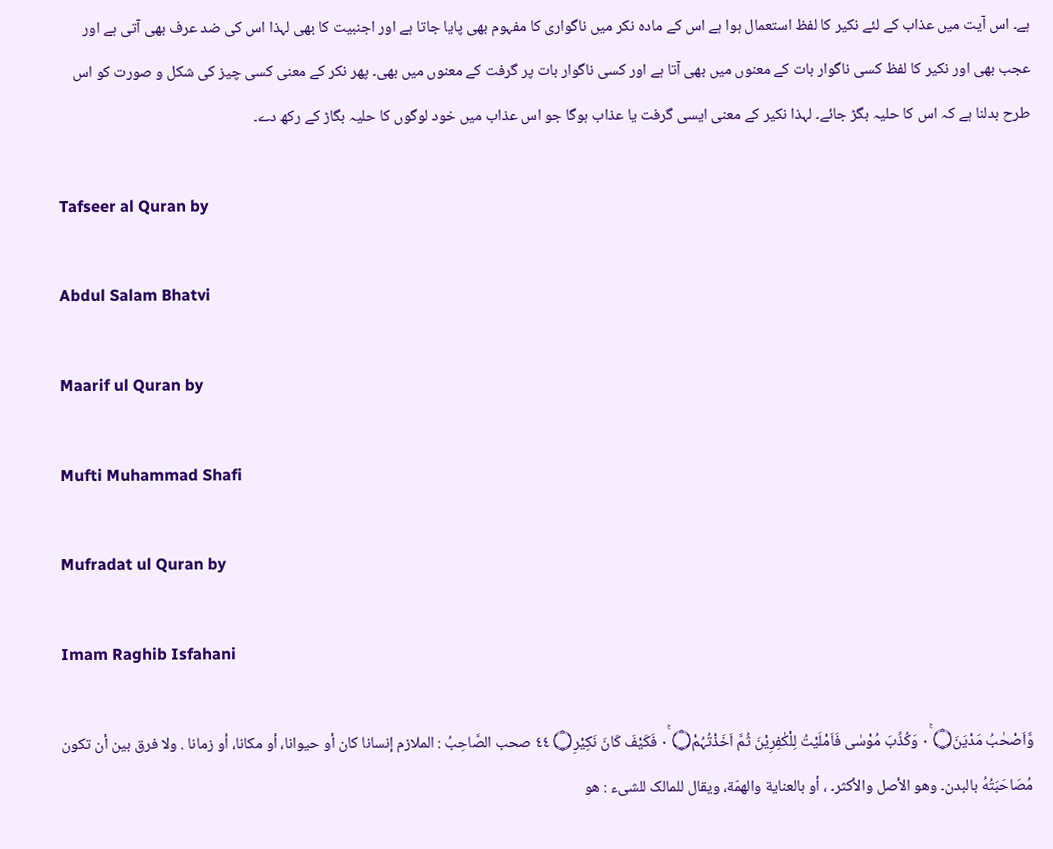ہے۔ اس آیت میں عذاب کے لئے نکیر کا لفظ استعمال ہوا ہے اس کے مادہ نکر میں ناگواری کا مفہوم بھی پایا جاتا ہے اور اجنبیت کا بھی لہذا اس کی ضد عرف بھی آتی ہے اور عجب بھی اور نکیر کا لفظ کسی ناگوار بات کے معنوں میں بھی آتا ہے اور کسی ناگوار بات پر گرفت کے معنوں میں بھی۔ پھر نکر کے معنی کسی چیز کی شکل و صورت کو اس طرح بدلنا ہے کہ اس کا حلیہ بگڑ جائے۔ لہذا نکیر کے معنی ایسی گرفت یا عذاب ہوگا جو اس عذاب میں خود لوگوں کا حلیہ بگاڑ کے رکھ دے۔

Tafseer al Quran by

Abdul Salam Bhatvi

Maarif ul Quran by

Mufti Muhammad Shafi

Mufradat ul Quran by

Imam Raghib Isfahani

وَّاَصْحٰبُ مَدْيَنَ۝ ٠ۚ وَكُذِّبَ مُوْسٰى فَاَمْلَيْتُ لِلْكٰفِرِيْنَ ثُمَّ اَخَذْتُہُمْ۝ ٠ۚ فَكَيْفَ كَانَ نَكِيْرِ۝ ٤٤ صحب الصَّاحِبُ : الملازم إنسانا کان أو حيوانا، أو مکانا، أو زمانا . ولا فرق بين أن تکون مُصَاحَبَتُهُ بالبدن۔ وهو الأصل والأكثر۔ ، أو بالعناية والهمّة، ويقال للمالک للشیء : هو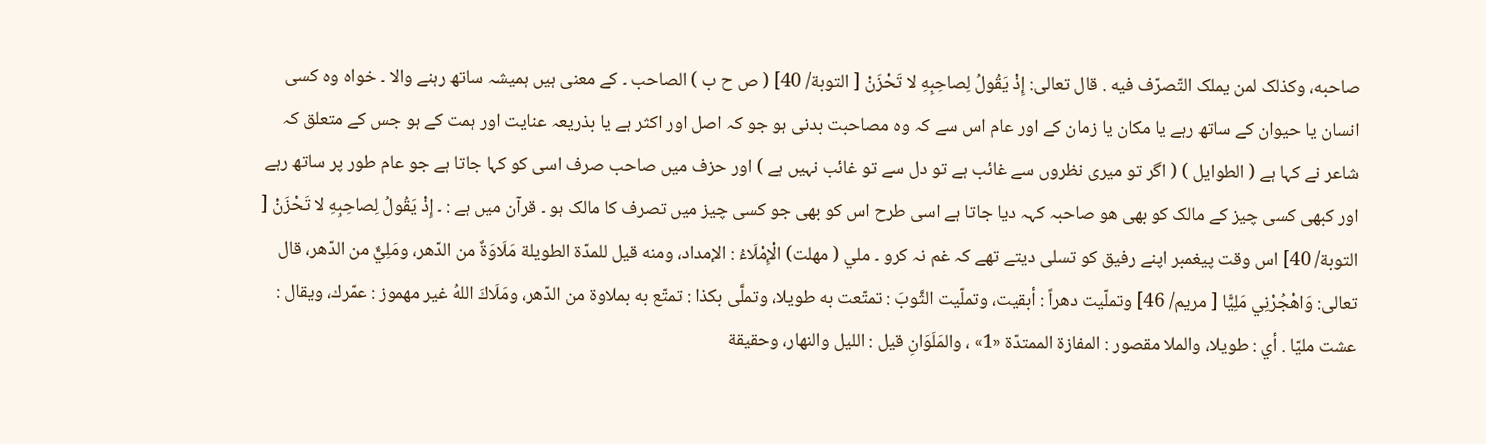صاحبه، وکذلک لمن يملک التّصرّف فيه . قال تعالی: إِذْ يَقُولُ لِصاحِبِهِ لا تَحْزَنْ [ التوبة/ 40] ( ص ح ب ) الصاحب ۔ کے معنی ہیں ہمیشہ ساتھ رہنے والا ۔ خواہ وہ کسی انسان یا حیوان کے ساتھ رہے یا مکان یا زمان کے اور عام اس سے کہ وہ مصاحبت بدنی ہو جو کہ اصل اور اکثر ہے یا بذریعہ عنایت اور ہمت کے ہو جس کے متعلق کہ شاعر نے کہا ہے ( الطوایل ) ( اگر تو میری نظروں سے غائب ہے تو دل سے تو غائب نہیں ہے ) اور حزف میں صاحب صرف اسی کو کہا جاتا ہے جو عام طور پر ساتھ رہے اور کبھی کسی چیز کے مالک کو بھی ھو صاحبہ کہہ دیا جاتا ہے اسی طرح اس کو بھی جو کسی چیز میں تصرف کا مالک ہو ۔ قرآن میں ہے : ۔ إِذْ يَقُولُ لِصاحِبِهِ لا تَحْزَنْ [ التوبة/ 40] اس وقت پیغمبر اپنے رفیق کو تسلی دیتے تھے کہ غم نہ کرو ۔ ملي ( مهلت) الْإِمْلَاءُ : الإمداد، ومنه قيل للمدّة الطویلة مَلَاوَةٌ من الدّهر، ومَلِيٌّ من الدّهر، قال تعالی: وَاهْجُرْنِي مَلِيًّا [ مریم/ 46] وتملّيت دهراً : أبقیت، وتملّيت الثَّوبَ : تمتّعت به طویلا، وتملَّى بکذا : تمتّع به بملاوة من الدّهر، ومَلَاكَ اللهُ غير مهموز : عمّرك، ويقال : عشت مليّا . أي : طویلا، والملا مقصور : المفازة الممتدّة «1» ، والمَلَوَانِ قيل : اللیل والنهار، وحقیقة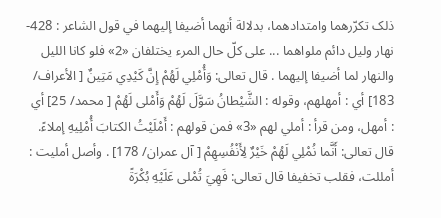ذلک تكرّرهما وامتدادهما، بدلالة أنهما أضيفا إليهما في قول الشاعر : 428- نهار ولیل دائم ملواهما ... علی كلّ حال المرء يختلفان «2» فلو کانا اللیل والنهار لما أضيفا إليهما . قال تعالی: وَأُمْلِي لَهُمْ إِنَّ كَيْدِي مَتِينٌ [ الأعراف/ 183] أي : أمهلهم، وقوله : الشَّيْطانُ سَوَّلَ لَهُمْ وَأَمْلى لَهُمْ [ محمد/ 25] أي : أمهل، ومن قرأ : أملي لهم «3» فمن قولهم : أَمْلَيْتُ الکتابَ أُمْلِيهِ إملاءً. قال تعالی: أَنَّما نُمْلِي لَهُمْ خَيْرٌ لِأَنْفُسِهِمْ [ آل عمران/ 178] . وأصل أملیت : أمللت، فقلب تخفیفا قال تعالی: فَهِيَ تُمْلى عَلَيْهِ بُكْرَةً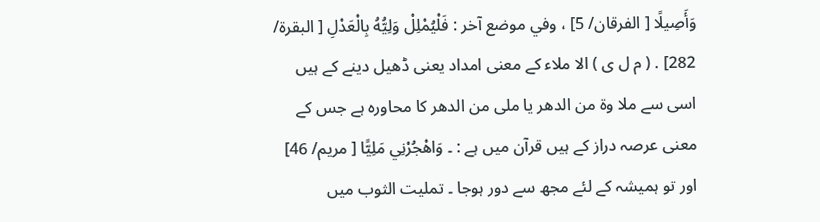وَأَصِيلًا [ الفرقان/ 5] ، وفي موضع آخر : فَلْيُمْلِلْ وَلِيُّهُ بِالْعَدْلِ [ البقرة/ 282] . ( م ل ی ) الا ملاء کے معنی امداد یعنی ڈھیل دینے کے ہیں اسی سے ملا وۃ من الدھر یا ملی من الدھر کا محاورہ ہے جس کے معنی عرصہ دراز کے ہیں قرآن میں ہے : ۔ وَاهْجُرْنِي مَلِيًّا [ مریم/ 46] اور تو ہمیشہ کے لئے مجھ سے دور ہوجا ۔ تملیت الثوب میں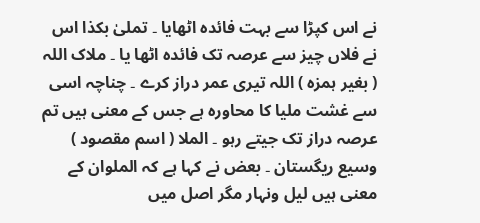نے اس کپڑا سے بہت فائدہ اٹھایا ۔ تملیٰ بکذا اس نے فلاں چیز سے عرصہ تک فائدہ اٹھا یا ۔ ملاک اللہ ( بغیر ہمزہ ) اللہ تیری عمر دراز کرے ۔ چناچہ اسی سے غشت ملیا کا محاورہ ہے جس کے معنی ہیں تم عرصہ دراز تک جیتے رہو ۔ الملا ( اسم مقصود ) وسیع ریگستان ۔ بعض نے کہا ہے کہ الملوان کے معنی ہیں لیل ونہار مگر اصل میں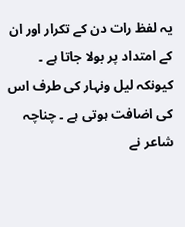یہ لفظ رات دن کے تکرار اور ان کے امتداد پر بولا جاتا ہے ۔ کیونکہ لیل ونہار کی طرف اس کی اضافت ہوتی ہے ۔ چناچہ شاعر نے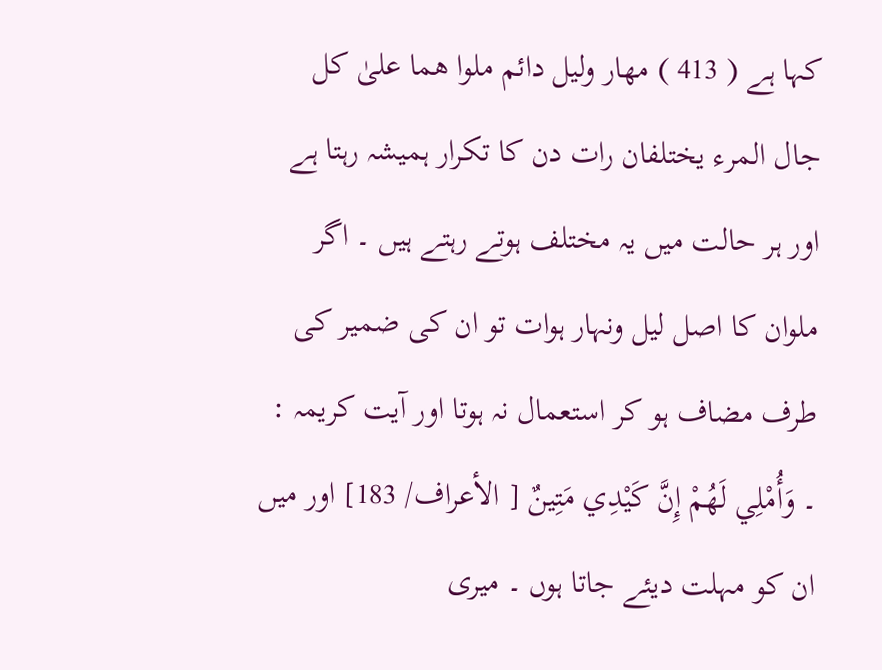کہا ہے ( 413 ) مھار ولیل دائم ملوا ھما علیٰ کل جال المرء یختلفان رات دن کا تکرار ہمیشہ رہتا ہے اور ہر حالت میں یہ مختلف ہوتے رہتے ہیں ۔ اگر ملوان کا اصل لیل ونہار ہوات تو ان کی ضمیر کی طرف مضاف ہو کر استعمال نہ ہوتا اور آیت کریمہ : ۔ وَأُمْلِي لَهُمْ إِنَّ كَيْدِي مَتِينٌ [ الأعراف/ 183] اور میں ان کو مہلت دیئے جاتا ہوں ۔ میری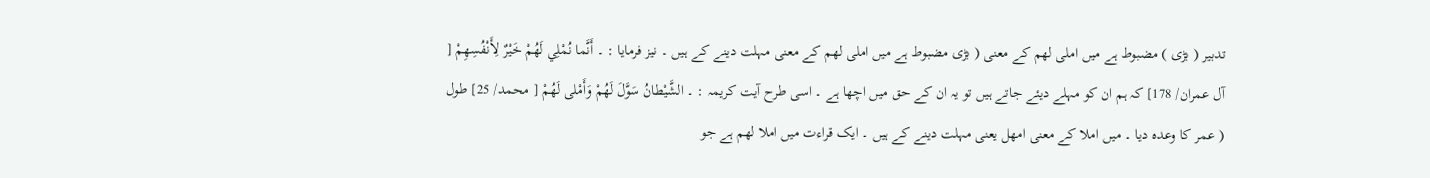تدبیر ( بڑی ) مضبوط ہے میں املی لھم کے معنی ( بڑی مضبوط ہے میں املی لھم کے معنی مہلت دینے کے ہیں ۔ نیز فرمایا : ۔ أَنَّما نُمْلِي لَهُمْ خَيْرٌ لِأَنْفُسِهِمْ [ آل عمران/ 178] کہ ہم ان کو مہلے دیئے جاتے ہیں تو یہ ان کے حق میں اچھا ہے ۔ اسی طرح آیت کریمہ : ۔ الشَّيْطانُ سَوَّلَ لَهُمْ وَأَمْلى لَهُمْ [ محمد/ 25] طول ( عمر کا وعدہ دیا ۔ میں املا کے معنی امھل یعنی مہلت دینے کے ہیں ۔ ایک قراءت میں املا لھم ہے جو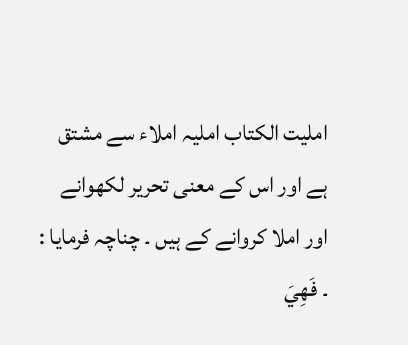املیت الکتاب املیہ املاء سے مشتق ہے اور اس کے معنی تحریر لکھوانے اور املا کروانے کے ہیں ۔ چناچہ فرمایا : ۔ فَهِيَ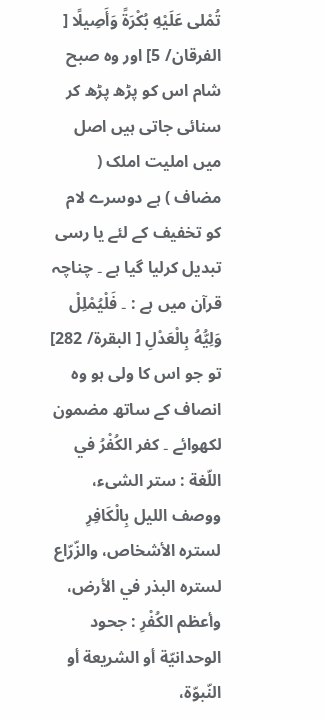تُمْلى عَلَيْهِ بُكْرَةً وَأَصِيلًا [ الفرقان/ 5] اور وہ صبح شام اس کو پڑھ پڑھ کر سنائی جاتی ہیں اصل میں املیت املک ( مضاف ) ہے دوسرے لام کو تخفیف کے لئے یا رسی تبدیل کرلیا گیا ہے ۔ چناچہ قرآن میں ہے : ۔ فَلْيُمْلِلْ وَلِيُّهُ بِالْعَدْلِ [ البقرة/ 282] تو جو اس کا ولی ہو وہ انصاف کے ساتھ مضمون لکھوائے ۔ كفر الكُفْرُ في اللّغة : ستر الشیء، ووصف اللیل بِالْكَافِرِ لستره الأشخاص، والزّرّاع لستره البذر في الأرض، وأعظم الكُفْرِ : جحود الوحدانيّة أو الشریعة أو النّبوّة،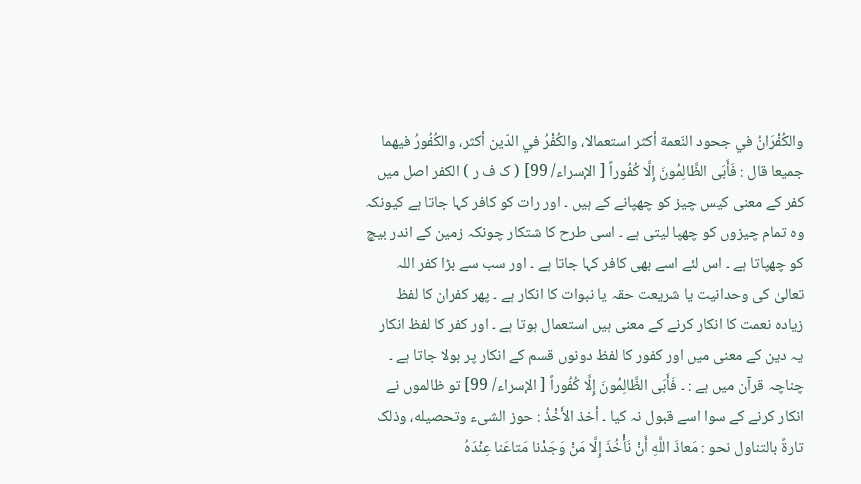والکُفْرَانُ في جحود النّعمة أكثر استعمالا، والکُفْرُ في الدّين أكثر، والکُفُورُ فيهما جمیعا قال : فَأَبَى الظَّالِمُونَ إِلَّا كُفُوراً [ الإسراء/ 99] ( ک ف ر ) الکفر اصل میں کفر کے معنی کیس چیز کو چھپانے کے ہیں ۔ اور رات کو کافر کہا جاتا ہے کیونکہ وہ تمام چیزوں کو چھپا لیتی ہے ۔ اسی طرح کا شتکار چونکہ زمین کے اندر بیچ کو چھپاتا ہے ۔ اس لئے اسے بھی کافر کہا جاتا ہے ۔ اور سب سے بڑا کفر اللہ تعالیٰ کی وحدانیت یا شریعت حقہ یا نبوات کا انکار ہے ۔ پھر کفران کا لفظ زیادہ نعمت کا انکار کرنے کے معنی ہیں استعمال ہوتا ہے ۔ اور کفر کا لفظ انکار یہ دین کے معنی میں اور کفور کا لفظ دونوں قسم کے انکار پر بولا جاتا ہے ۔ چناچہ قرآن میں ہے : ۔ فَأَبَى الظَّالِمُونَ إِلَّا كُفُوراً [ الإسراء/ 99] تو ظالموں نے انکار کرنے کے سوا اسے قبول نہ کیا ۔ أخذ الأَخْذُ : حوز الشیء وتحصیله، وذلک تارةً بالتناول نحو : مَعاذَ اللَّهِ أَنْ نَأْخُذَ إِلَّا مَنْ وَجَدْنا مَتاعَنا عِنْدَهُ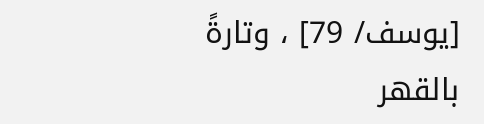[يوسف/ 79] ، وتارةً بالقهر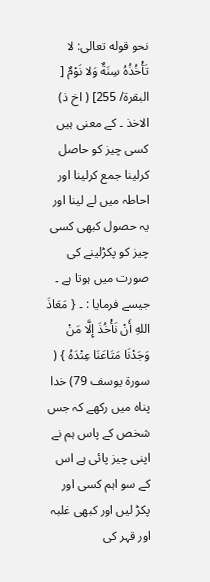نحو قوله تعالی: لا تَأْخُذُهُ سِنَةٌ وَلا نَوْمٌ [ البقرة/ 255] ( اخ ذ) الاخذ ۔ کے معنی ہیں کسی چیز کو حاصل کرلینا جمع کرلینا اور احاطہ میں لے لینا اور یہ حصول کبھی کسی چیز کو پکڑلینے کی صورت میں ہوتا ہے ۔ جیسے فرمایا : ۔ { مَعَاذَ اللهِ أَنْ نَأْخُذَ إِلَّا مَنْ وَجَدْنَا مَتَاعَنَا عِنْدَهُ } ( سورة يوسف 79) خدا پناہ میں رکھے کہ جس شخص کے پاس ہم نے اپنی چیز پائی ہے اس کے سو اہم کسی اور پکڑ لیں اور کبھی غلبہ اور قہر کی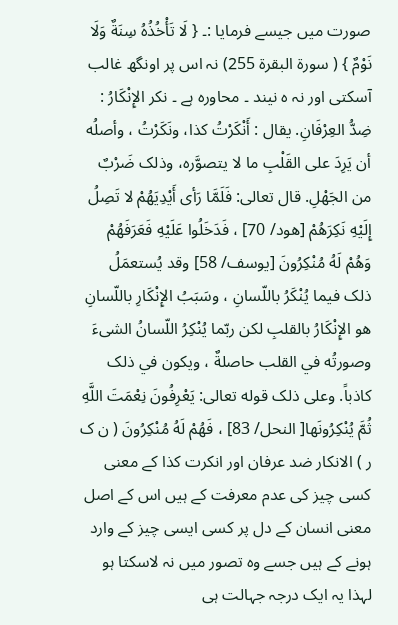صورت میں جیسے فرمایا :۔ { لَا تَأْخُذُهُ سِنَةٌ وَلَا نَوْمٌ } ( سورة البقرة 255) نہ اس پر اونگھ غالب آسکتی اور نہ ہ نیند ۔ محاورہ ہے ۔ نكر الإِنْكَارُ : ضِدُّ العِرْفَانِ. يقال : أَنْكَرْتُ كذا، ونَكَرْتُ ، وأصلُه أن يَرِدَ علی القَلْبِ ما لا يتصوَّره، وذلک ضَرْبٌ من الجَهْلِ. قال تعالی: فَلَمَّا رَأى أَيْدِيَهُمْ لا تَصِلُ إِلَيْهِ نَكِرَهُمْ [هود/ 70] ، فَدَخَلُوا عَلَيْهِ فَعَرَفَهُمْ وَهُمْ لَهُ مُنْكِرُونَ [يوسف/ 58] وقد يُستعمَلُ ذلک فيما يُنْكَرُ باللّسانِ ، وسَبَبُ الإِنْكَارِ باللّسانِ هو الإِنْكَارُ بالقلبِ لکن ربّما يُنْكِرُ اللّسانُ الشیءَ وصورتُه في القلب حاصلةٌ ، ويكون في ذلک کاذباً. وعلی ذلک قوله تعالی: يَعْرِفُونَ نِعْمَتَ اللَّهِ ثُمَّ يُنْكِرُونَها[ النحل/ 83] ، فَهُمْ لَهُ مُنْكِرُونَ ( ن ک ر ) الانکار ضد عرفان اور انکرت کذا کے معنی کسی چیز کی عدم معرفت کے ہیں اس کے اصل معنی انسان کے دل پر کسی ایسی چیز کے وارد ہونے کے ہیں جسے وہ تصور میں نہ لاسکتا ہو لہذا یہ ایک درجہ جہالت ہی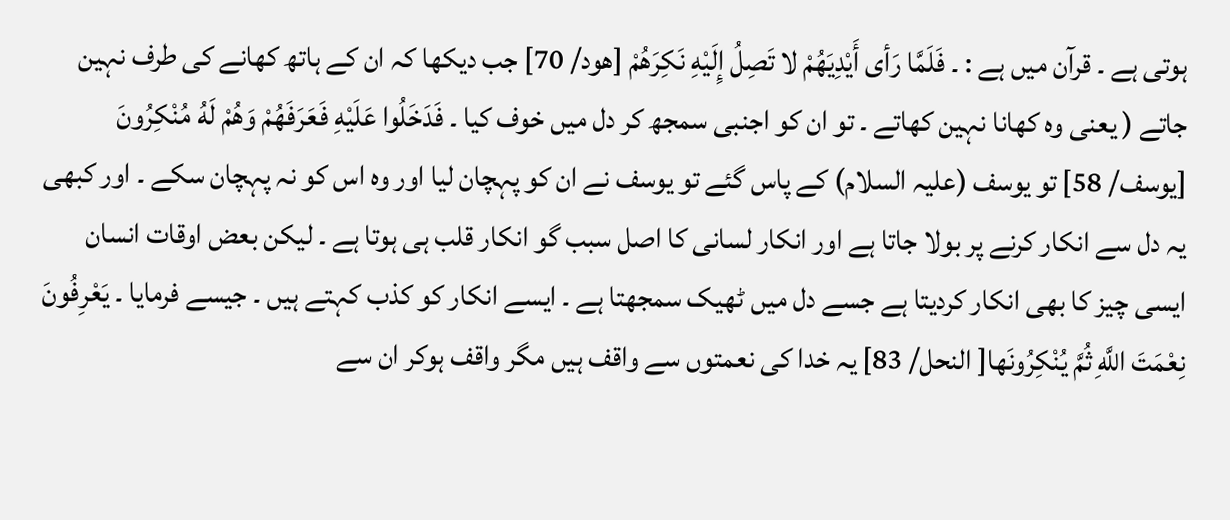ہوتی ہے ۔ قرآن میں ہے : ۔ فَلَمَّا رَأى أَيْدِيَهُمْ لا تَصِلُ إِلَيْهِ نَكِرَهُمْ [هود/ 70] جب دیکھا کہ ان کے ہاتھ کھانے کی طرف نہین جاتے ( یعنی وہ کھانا نہین کھاتے ۔ تو ان کو اجنبی سمجھ کر دل میں خوف کیا ۔ فَدَخَلُوا عَلَيْهِ فَعَرَفَهُمْ وَهُمْ لَهُ مُنْكِرُونَ [يوسف/ 58] تو یوسف (علیہ السلام) کے پاس گئے تو یوسف نے ان کو پہچان لیا اور وہ اس کو نہ پہچان سکے ۔ اور کبھی یہ دل سے انکار کرنے پر بولا جاتا ہے اور انکار لسانی کا اصل سبب گو انکار قلب ہی ہوتا ہے ۔ لیکن بعض اوقات انسان ایسی چیز کا بھی انکار کردیتا ہے جسے دل میں ٹھیک سمجھتا ہے ۔ ایسے انکار کو کذب کہتے ہیں ۔ جیسے فرمایا ۔ يَعْرِفُونَ نِعْمَتَ اللَّهِ ثُمَّ يُنْكِرُونَها[ النحل/ 83] یہ خدا کی نعمتوں سے واقف ہیں مگر واقف ہوکر ان سے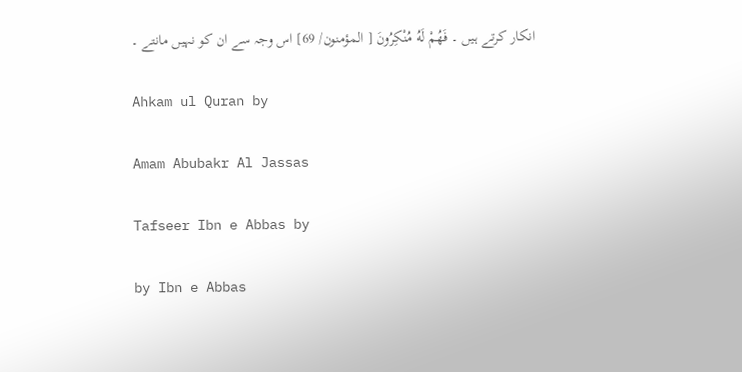انکار کرتے ہیں ۔ فَهُمْ لَهُ مُنْكِرُونَ [ المؤمنون/ 69] اس وجہ سے ان کو نہیں مانتے ۔

Ahkam ul Quran by

Amam Abubakr Al Jassas

Tafseer Ibn e Abbas by

by Ibn e Abbas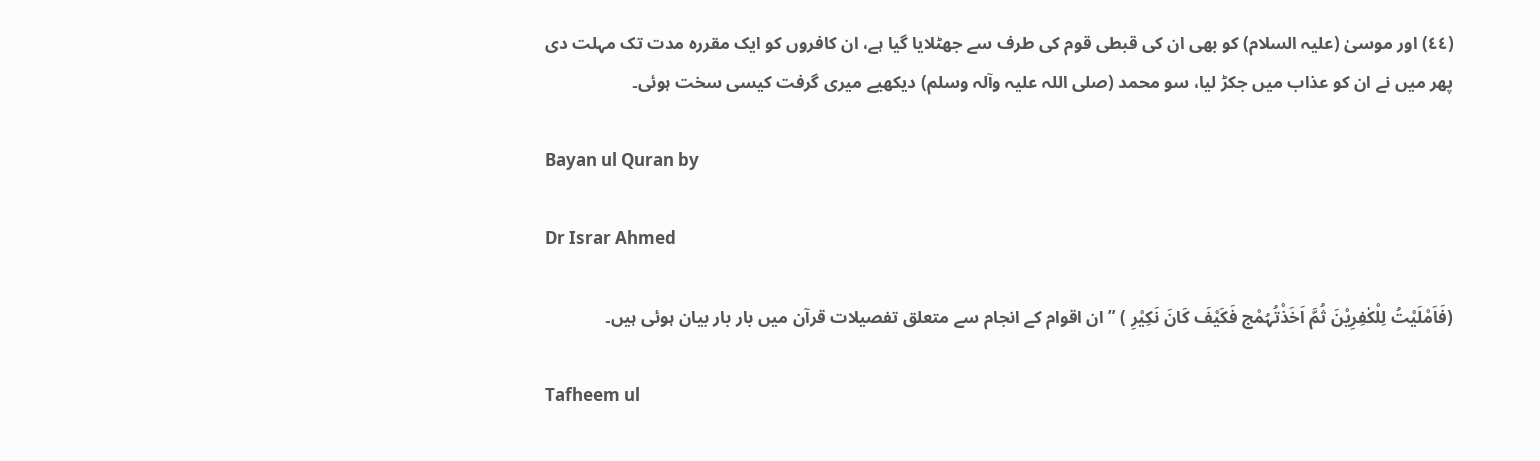(٤٤) اور موسیٰ (علیہ السلام) کو بھی ان کی قبطی قوم کی طرف سے جھٹلایا گیا ہے، ان کافروں کو ایک مقررہ مدت تک مہلت دی پھر میں نے ان کو عذاب میں جکڑ لیا، سو محمد (صلی اللہ علیہ وآلہ وسلم) دیکھیے میری گرفت کیسی سخت ہوئی۔

Bayan ul Quran by

Dr Israr Ahmed

(فَاَمْلَیْتُ لِلْکٰفِرِیْنَ ثُمَّ اَخَذْتُہُمْج فَکَیْفَ کَانَ نَکِیْرِ ) ” ان اقوام کے انجام سے متعلق تفصیلات قرآن میں بار بار بیان ہوئی ہیں۔

Tafheem ul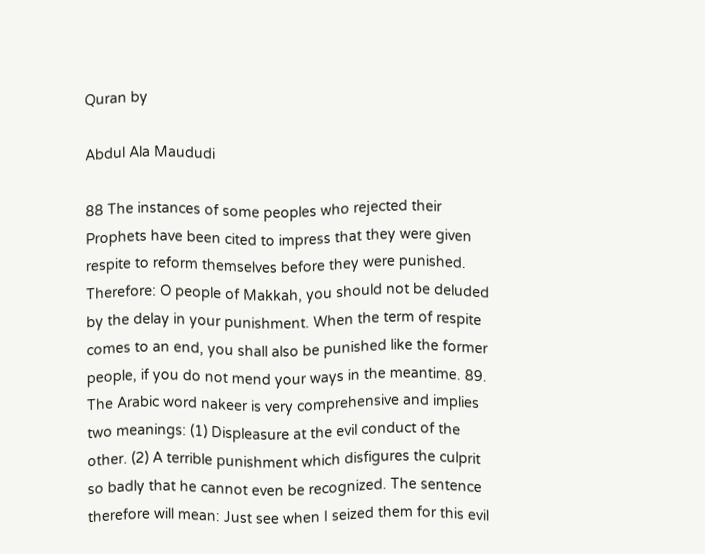Quran by

Abdul Ala Maududi

88 The instances of some peoples who rejected their Prophets have been cited to impress that they were given respite to reform themselves before they were punished. Therefore: O people of Makkah, you should not be deluded by the delay in your punishment. When the term of respite comes to an end, you shall also be punished like the former people, if you do not mend your ways in the meantime. 89. The Arabic word nakeer is very comprehensive and implies two meanings: (1) Displeasure at the evil conduct of the other. (2) A terrible punishment which disfigures the culprit so badly that he cannot even be recognized. The sentence therefore will mean: Just see when I seized them for this evil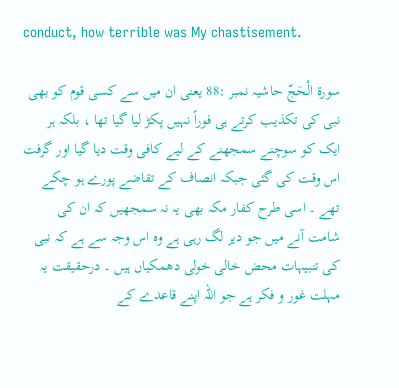conduct, how terrible was My chastisement.

سورة الْحَجّ حاشیہ نمبر :88 یعنی ان میں سے کسی قوم کو بھی نبی کی تکذیب کرتے ہی فوراً نہیں پکڑ لیا گیا تھا ، بلکہ ہر ایک کو سوچنے سمجھنے کے لیے کافی وقت دیا گیا اور گرفت اس وقت کی گئی جبکہ انصاف کے تقاضے پورے ہو چکے تھے ۔ اسی طرح کفار مکہ بھی یہ نہ سمجھیں کہ ان کی شامت آنے میں جو دیر لگ رہی ہے وہ اس وجہ سے ہے کہ نبی کی تنبیہات محض خالی خولی دھمکیاں ہیں ۔ درحقیقت یہ مہلت غور و فکر ہے جو اللہ اپنے قاعدے کے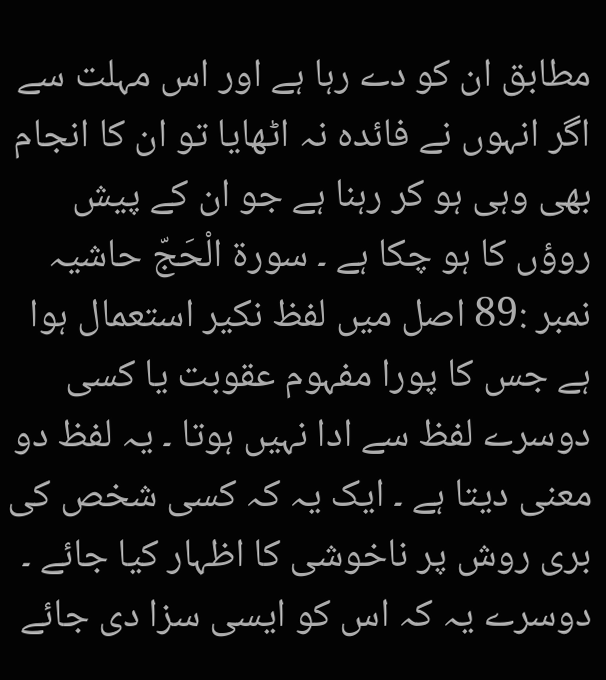مطابق ان کو دے رہا ہے اور اس مہلت سے اگر انہوں نے فائدہ نہ اٹھایا تو ان کا انجام بھی وہی ہو کر رہنا ہے جو ان کے پیش روؤں کا ہو چکا ہے ۔ سورة الْحَجّ حاشیہ نمبر :89 اصل میں لفظ نکیر استعمال ہوا ہے جس کا پورا مفہوم عقوبت یا کسی دوسرے لفظ سے ادا نہیں ہوتا ۔ یہ لفظ دو معنی دیتا ہے ۔ ایک یہ کہ کسی شخص کی بری روش پر ناخوشی کا اظہار کیا جائے ۔ دوسرے یہ کہ اس کو ایسی سزا دی جائے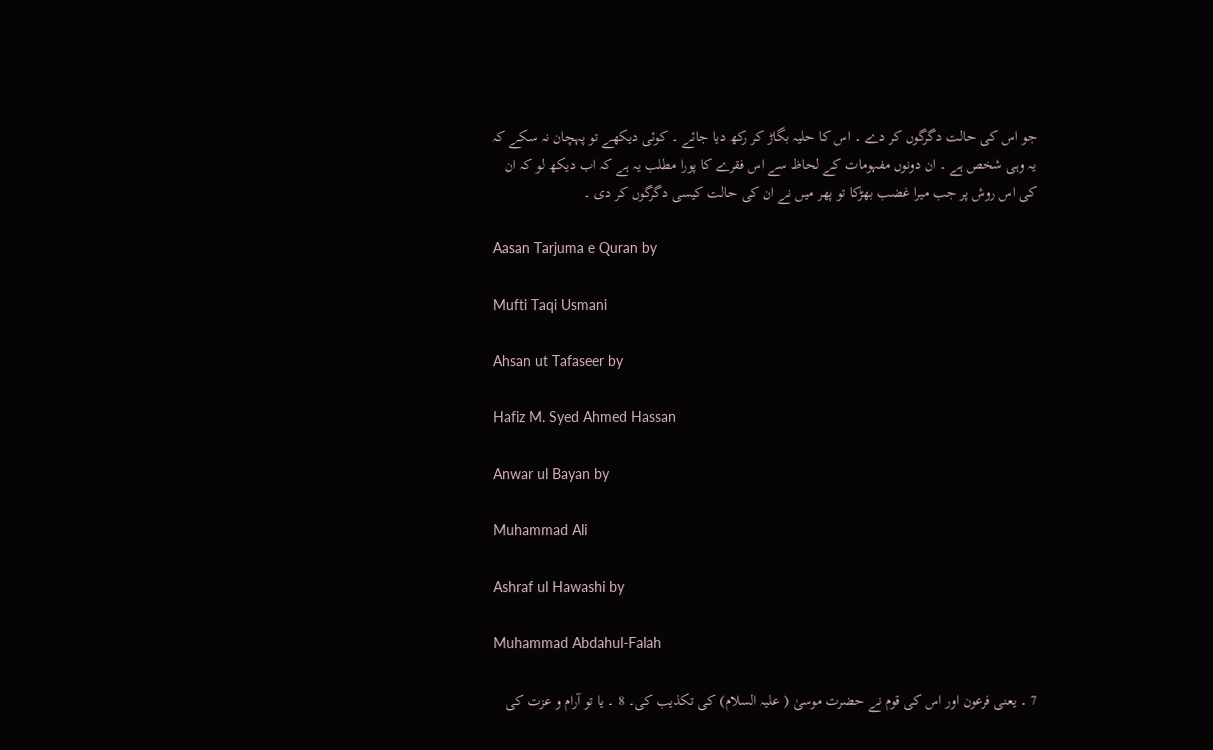جو اس کی حالت دگرگوں کر دے ۔ اس کا حلیہ بگاڑ کر رکھ دیا جائے ۔ کوئی دیکھے تو پہچان نہ سکے کہ یہ وہی شخص ہے ۔ ان دونوں مفہومات کے لحاظ سے اس فقرے کا پورا مطلب یہ ہے کہ اب دیکھ لو کہ ان کی اس روش پر جب میرا غضب بھڑکا تو پھر میں نے ان کی حالت کیسی دگرگوں کر دی ۔

Aasan Tarjuma e Quran by

Mufti Taqi Usmani

Ahsan ut Tafaseer by

Hafiz M. Syed Ahmed Hassan

Anwar ul Bayan by

Muhammad Ali

Ashraf ul Hawashi by

Muhammad Abdahul-Falah

7 ۔ یعنی فرعون اور اس کی قوم نے حضرت موسیٰ ( علیہ السلام) کی تکذیب کی۔ 8 ۔ یا تو آرام و عزت کی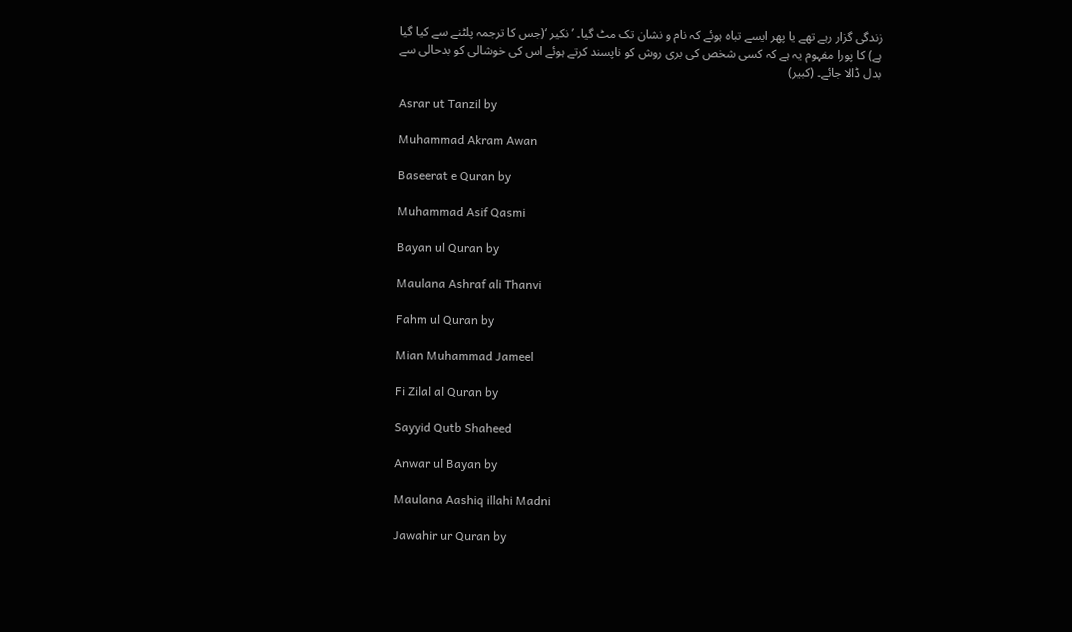زندگی گزار رہے تھے یا پھر ایسے تباہ ہوئے کہ نام و نشان تک مٹ گیا۔ ’ نکیر ‘(جس کا ترجمہ پلٹنے سے کیا گیا ہے) کا پورا مفہوم یہ ہے کہ کسی شخص کی بری روش کو ناپسند کرتے ہوئے اس کی خوشالی کو بدحالی سے بدل ڈالا جائے۔ (کبیر)

Asrar ut Tanzil by

Muhammad Akram Awan

Baseerat e Quran by

Muhammad Asif Qasmi

Bayan ul Quran by

Maulana Ashraf ali Thanvi

Fahm ul Quran by

Mian Muhammad Jameel

Fi Zilal al Quran by

Sayyid Qutb Shaheed

Anwar ul Bayan by

Maulana Aashiq illahi Madni

Jawahir ur Quran by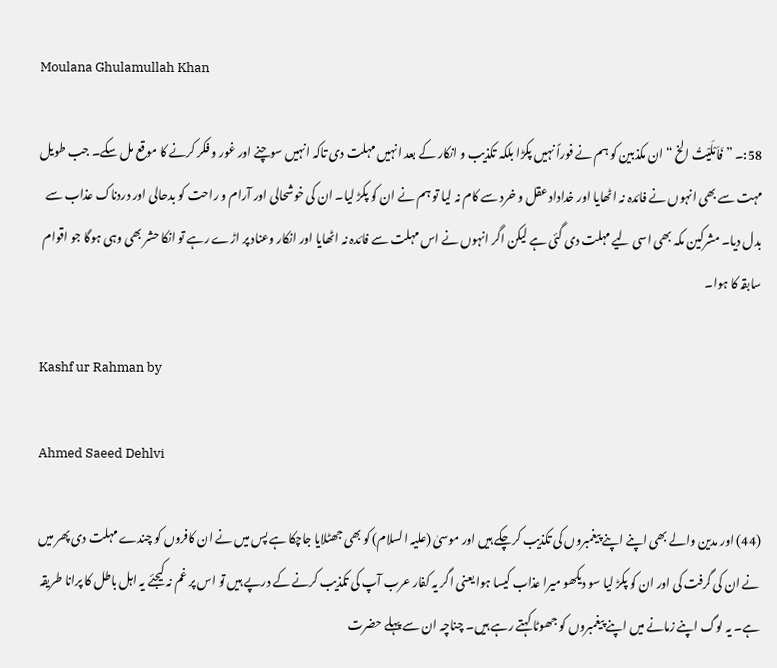Moulana Ghulamullah Khan

58:۔ ” فَاَمْلَیْتُ الخ “ ان مکذبین کو ہم نے فوراً نہیں پکڑا بلکہ تکذیب و انکار کے بعد انہیں مہلت دی تاکہ انہیں سوچنے اور غور و فکر کرنے کا موقع مل سکے۔ جب طویل مہت سے بھی انہوں نے فائدہ نہ اٹھایا اور خداداد عقل و خرد سے کام نہ لیا تو ہم نے ان کو پکڑ لیا۔ ان کی خوشحالی اور آرام و راحت کو بدحالی اور دردناک عذاب سے بدل دیا۔ مشرکین مکہ بھی اسی لیے مہلت دی گئی ہے لیکن اگر انہوں نے اس مہلت سے فائدہ نہ اٹھایا اور انکار وعناد پر اڑے رہے تو انکا حشر بھی وہی ہوگا جو اقوام سابقہ کا ہوا۔

Kashf ur Rahman by

Ahmed Saeed Dehlvi

(44) اور مدین والے بھی اپنے اپنے پیغمبروں کی تکذیب کرچکے ہیں اور موسیٰ (علیہ السلام) کو بھی جھٹلایا جاچکا ہے پس میں نے ان کافروں کو چندے مہلت دی پھر میں نے ان کی گرفت کی اور ان کو پکڑ لیا سو دیکھو میرا عذاب کیسا ہوا یعنی اگر یہ کفار عرب آپ کی تکذیب کرنے کے درپے ہیں تو اس پر غم نہ کیجئے یہ اہل باطل کا پرانا طریقہ ہے۔ یہ لوگ اپنے زمانے میں اپنے پیغمبروں کو جھوٹا کہتے رہے ہیں۔ چناچہ ان سے پہلے حضرت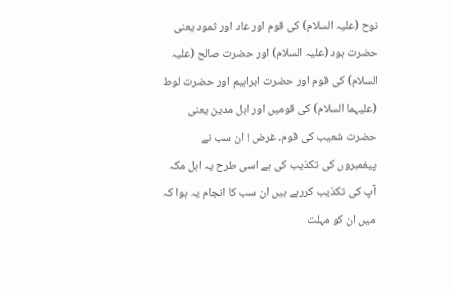نوح (علیہ السلام) کی قوم اور عاد اور ثمود یعنی حضرت ہود (علیہ السلام) اور حضرت صالح (علیہ السلام) کی قوم اور حضرت ابراہیم اور حضرت لوط (علیہما السلام) کی قومیں اور اہل مدین یعنی حضرت شعیب کی قوم۔ غرض ! ان سب نے پیغمبروں کی تکذیب کی ہے اسی طرح یہ اہل مکہ آپ کی تکذیب کررہے ہیں ان سب کا انجام یہ ہوا کہ میں ان کو مہلت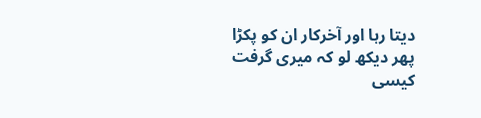دیتا رہا اور آخرکار ان کو پکڑا پھر دیکھ لو کہ میری گرفت کیسی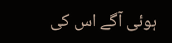ہوئی آگے اس کی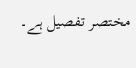مختصر تفصیل ہے۔